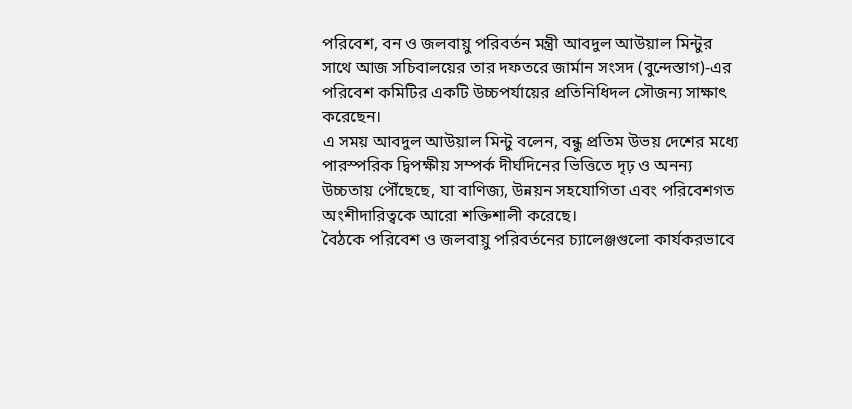পরিবেশ, বন ও জলবায়ু পরিবর্তন মন্ত্রী আবদুল আউয়াল মিন্টুর সাথে আজ সচিবালয়ের তার দফতরে জার্মান সংসদ (বুন্দেস্তাগ)-এর পরিবেশ কমিটির একটি উচ্চপর্যায়ের প্রতিনিধিদল সৌজন্য সাক্ষাৎ করেছেন।
এ সময় আবদুল আউয়াল মিন্টু বলেন, বন্ধু প্রতিম উভয় দেশের মধ্যে পারস্পরিক দ্বিপক্ষীয় সম্পর্ক দীর্ঘদিনের ভিত্তিতে দৃঢ় ও অনন্য উচ্চতায় পৌঁছেছে, যা বাণিজ্য, উন্নয়ন সহযোগিতা এবং পরিবেশগত অংশীদারিত্বকে আরো শক্তিশালী করেছে।
বৈঠকে পরিবেশ ও জলবায়ু পরিবর্তনের চ্যালেঞ্জগুলো কার্যকরভাবে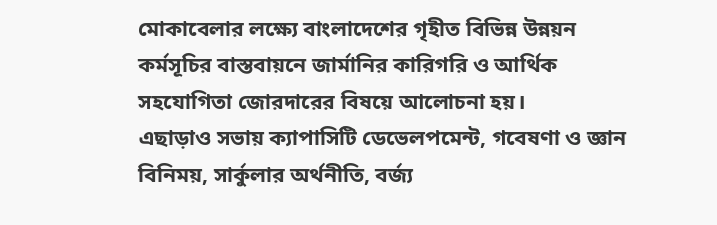মোকাবেলার লক্ষ্যে বাংলাদেশের গৃহীত বিভিন্ন উন্নয়ন কর্মসূচির বাস্তবায়নে জার্মানির কারিগরি ও আর্থিক সহযোগিতা জোরদারের বিষয়ে আলোচনা হয়।
এছাড়াও সভায় ক্যাপাসিটি ডেভেলপমেন্ট, গবেষণা ও জ্ঞান বিনিময়, সার্কুলার অর্থনীতি, বর্জ্য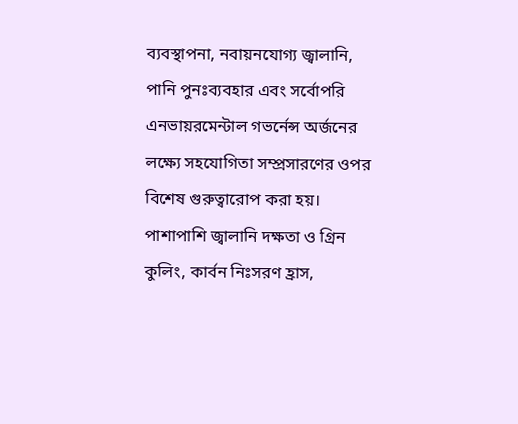ব্যবস্থাপনা, নবায়নযোগ্য জ্বালানি, পানি পুনঃব্যবহার এবং সর্বোপরি এনভায়রমেন্টাল গভর্নেন্স অর্জনের লক্ষ্যে সহযোগিতা সম্প্রসারণের ওপর বিশেষ গুরুত্বারোপ করা হয়।
পাশাপাশি জ্বালানি দক্ষতা ও গ্রিন কুলিং, কার্বন নিঃসরণ হ্রাস,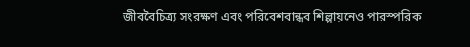জীববৈচিত্র্য সংরক্ষণ এবং পরিবেশবান্ধব শিল্পায়নেও পারস্পরিক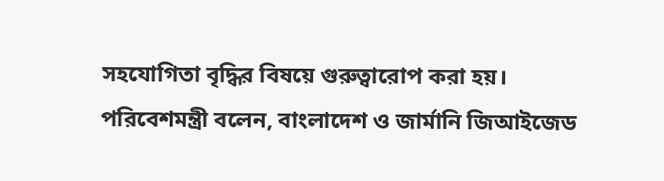সহযোগিতা বৃদ্ধির বিষয়ে গুরুত্বারোপ করা হয়।
পরিবেশমন্ত্রী বলেন, বাংলাদেশ ও জার্মানি জিআইজেড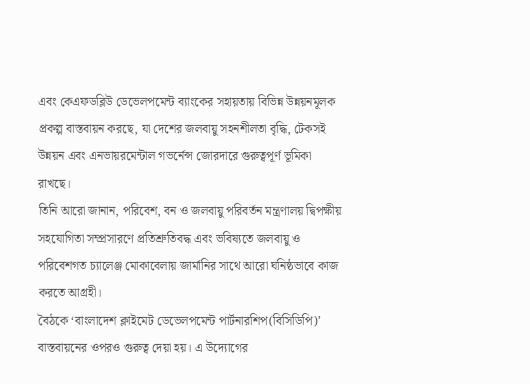এবং কেএফডব্লিউ ডেভেলপমেন্ট ব্যাংকের সহায়তায় বিভিন্ন উন্নয়নমূলক প্রকল্প বাস্তবায়ন করছে, যা দেশের জলবায়ু সহনশীলতা বৃদ্ধি, টেকসই উন্নয়ন এবং এনভায়রমেন্টাল গভর্নেন্স জোরদারে গুরুত্বপূর্ণ ভূমিকা রাখছে।
তিনি আরো জানান, পরিবেশ, বন ও জলবায়ু পরিবর্তন মন্ত্রণালয় দ্বিপক্ষীয় সহযোগিতা সম্প্রসারণে প্রতিশ্রুতিবদ্ধ এবং ভবিষ্যতে জলবায়ু ও পরিবেশগত চ্যালেঞ্জ মোকাবেলায় জার্মানির সাথে আরো ঘনিষ্ঠভাবে কাজ করতে আগ্রহী।
বৈঠকে ‘বাংলাদেশ ক্লাইমেট ডেভেলপমেন্ট পার্টনারশিপ(বিসিডিপি)’ বাস্তবায়নের ওপরও গুরুত্ব দেয়া হয়। এ উদ্যোগের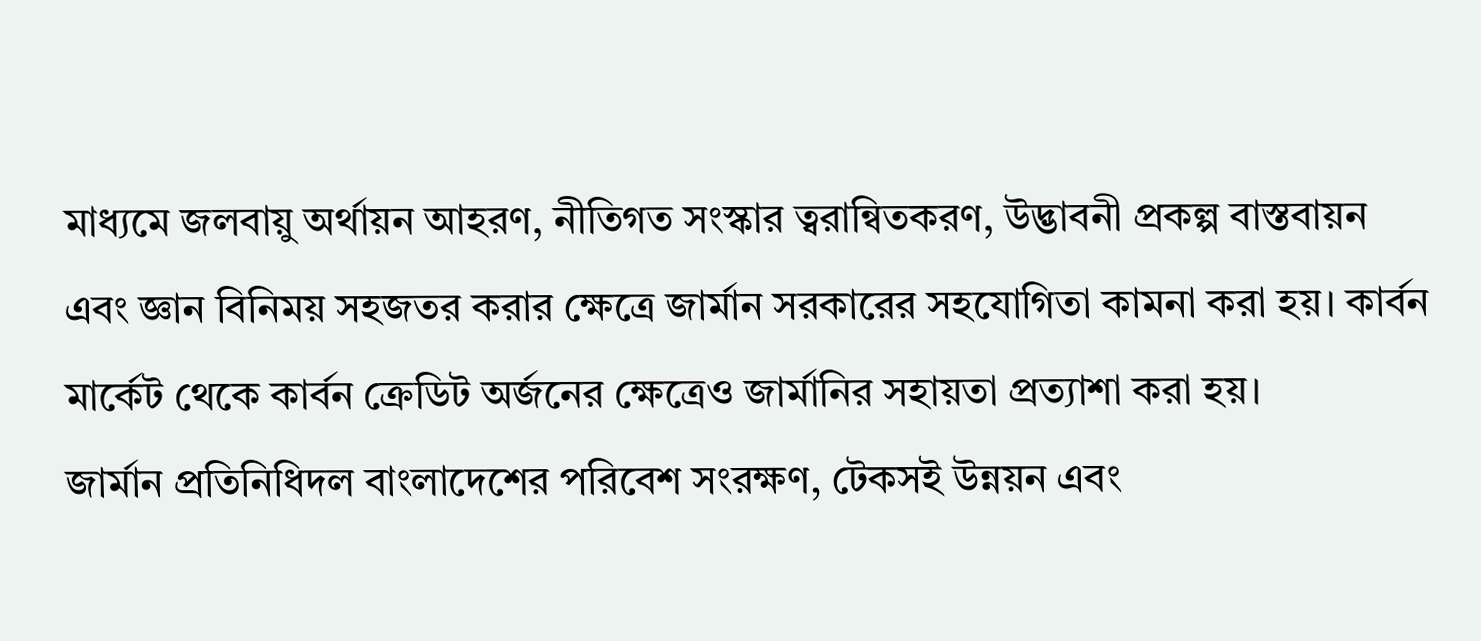মাধ্যমে জলবায়ু অর্থায়ন আহরণ, নীতিগত সংস্কার ত্বরান্বিতকরণ, উদ্ভাবনী প্রকল্প বাস্তবায়ন এবং জ্ঞান বিনিময় সহজতর করার ক্ষেত্রে জার্মান সরকারের সহযোগিতা কামনা করা হয়। কার্বন মার্কেট থেকে কার্বন ক্রেডিট অর্জনের ক্ষেত্রেও জার্মানির সহায়তা প্রত্যাশা করা হয়।
জার্মান প্রতিনিধিদল বাংলাদেশের পরিবেশ সংরক্ষণ, টেকসই উন্নয়ন এবং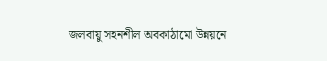জলবায়ু সহনশীল অবকাঠামো উন্নয়নে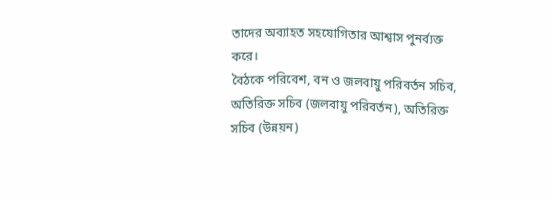তাদের অব্যাহত সহযোগিতার আশ্বাস পুনর্ব্যক্ত করে।
বৈঠকে পরিবেশ, বন ও জলবায়ু পরিবর্তন সচিব, অতিরিক্ত সচিব (জলবায়ু পরিবর্তন), অতিরিক্ত সচিব (উন্নয়ন)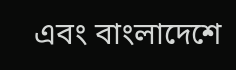এবং বাংলাদেশে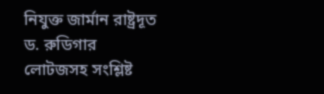নিযুক্ত জার্মান রাষ্ট্রদূত ড. রুডিগার লোটজসহ সংশ্লিষ্ট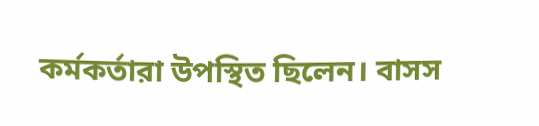কর্মকর্তারা উপস্থিত ছিলেন। বাসস